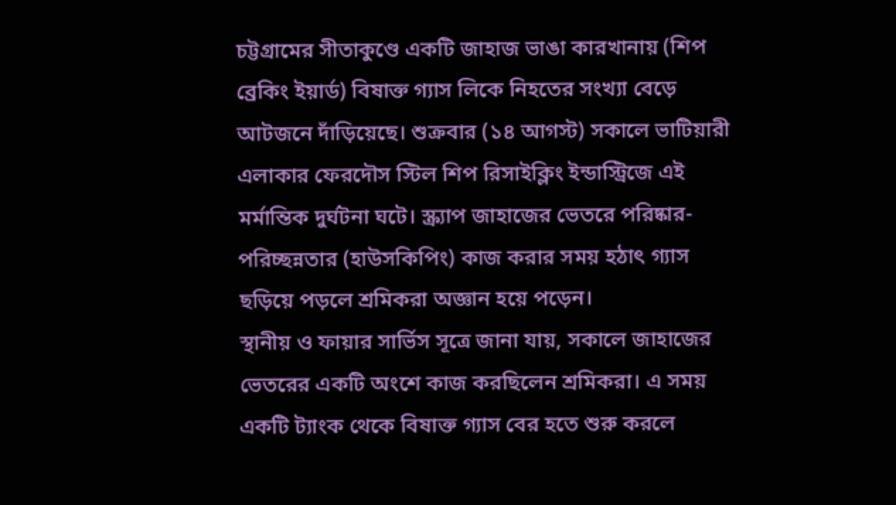চট্টগ্রামের সীতাকুণ্ডে একটি জাহাজ ভাঙা কারখানায় (শিপ ব্রেকিং ইয়ার্ড) বিষাক্ত গ্যাস লিকে নিহতের সংখ্যা বেড়ে আটজনে দাঁড়িয়েছে। শুক্রবার (১৪ আগস্ট) সকালে ভাটিয়ারী এলাকার ফেরদৌস স্টিল শিপ রিসাইক্লিং ইন্ডাস্ট্রিজে এই মর্মান্তিক দুর্ঘটনা ঘটে। স্ক্র্যাপ জাহাজের ভেতরে পরিষ্কার-পরিচ্ছন্নতার (হাউসকিপিং) কাজ করার সময় হঠাৎ গ্যাস ছড়িয়ে পড়লে শ্রমিকরা অজ্ঞান হয়ে পড়েন।
স্থানীয় ও ফায়ার সার্ভিস সূত্রে জানা যায়, সকালে জাহাজের ভেতরের একটি অংশে কাজ করছিলেন শ্রমিকরা। এ সময় একটি ট্যাংক থেকে বিষাক্ত গ্যাস বের হতে শুরু করলে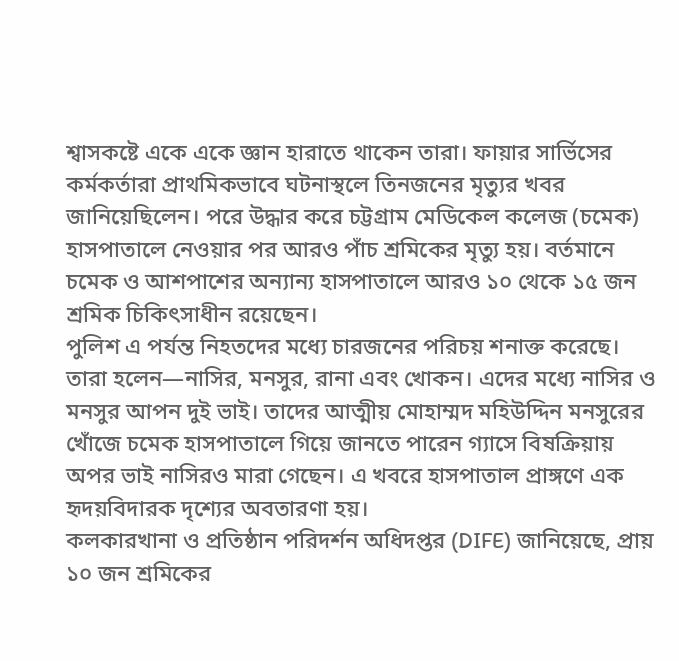শ্বাসকষ্টে একে একে জ্ঞান হারাতে থাকেন তারা। ফায়ার সার্ভিসের কর্মকর্তারা প্রাথমিকভাবে ঘটনাস্থলে তিনজনের মৃত্যুর খবর জানিয়েছিলেন। পরে উদ্ধার করে চট্টগ্রাম মেডিকেল কলেজ (চমেক) হাসপাতালে নেওয়ার পর আরও পাঁচ শ্রমিকের মৃত্যু হয়। বর্তমানে চমেক ও আশপাশের অন্যান্য হাসপাতালে আরও ১০ থেকে ১৫ জন শ্রমিক চিকিৎসাধীন রয়েছেন।
পুলিশ এ পর্যন্ত নিহতদের মধ্যে চারজনের পরিচয় শনাক্ত করেছে। তারা হলেন—নাসির, মনসুর, রানা এবং খোকন। এদের মধ্যে নাসির ও মনসুর আপন দুই ভাই। তাদের আত্মীয় মোহাম্মদ মহিউদ্দিন মনসুরের খোঁজে চমেক হাসপাতালে গিয়ে জানতে পারেন গ্যাসে বিষক্রিয়ায় অপর ভাই নাসিরও মারা গেছেন। এ খবরে হাসপাতাল প্রাঙ্গণে এক হৃদয়বিদারক দৃশ্যের অবতারণা হয়।
কলকারখানা ও প্রতিষ্ঠান পরিদর্শন অধিদপ্তর (DIFE) জানিয়েছে, প্রায় ১০ জন শ্রমিকের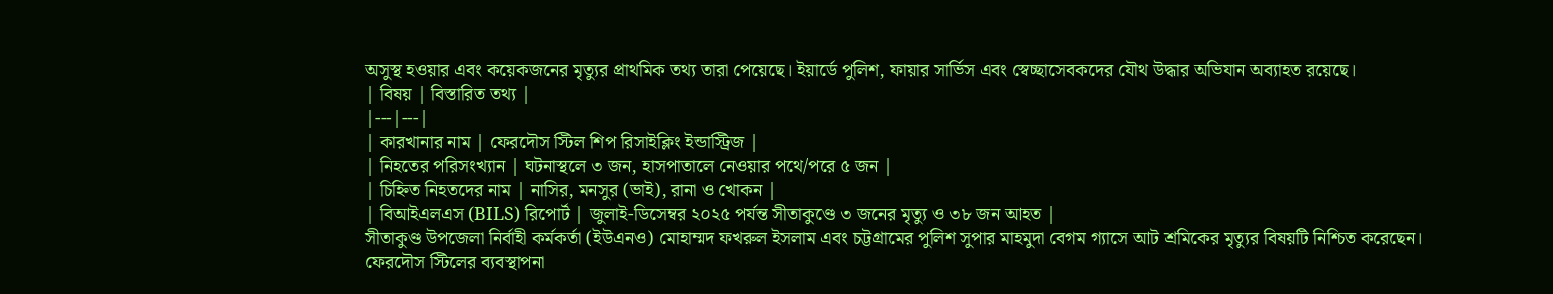অসুস্থ হওয়ার এবং কয়েকজনের মৃত্যুর প্রাথমিক তথ্য তারা পেয়েছে। ইয়ার্ডে পুলিশ, ফায়ার সার্ভিস এবং স্বেচ্ছাসেবকদের যৌথ উদ্ধার অভিযান অব্যাহত রয়েছে।
| বিষয় | বিস্তারিত তথ্য |
|---|---|
| কারখানার নাম | ফেরদৌস স্টিল শিপ রিসাইক্লিং ইন্ডাস্ট্রিজ |
| নিহতের পরিসংখ্যান | ঘটনাস্থলে ৩ জন, হাসপাতালে নেওয়ার পথে/পরে ৫ জন |
| চিহ্নিত নিহতদের নাম | নাসির, মনসুর (ভাই), রানা ও খোকন |
| বিআইএলএস (BILS) রিপোর্ট | জুলাই-ডিসেম্বর ২০২৫ পর্যন্ত সীতাকুণ্ডে ৩ জনের মৃত্যু ও ৩৮ জন আহত |
সীতাকুণ্ড উপজেলা নির্বাহী কর্মকর্তা (ইউএনও) মোহাম্মদ ফখরুল ইসলাম এবং চট্টগ্রামের পুলিশ সুপার মাহমুদা বেগম গ্যাসে আট শ্রমিকের মৃত্যুর বিষয়টি নিশ্চিত করেছেন। ফেরদৌস স্টিলের ব্যবস্থাপনা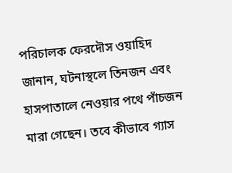পরিচালক ফেরদৌস ওয়াহিদ জানান, ঘটনাস্থলে তিনজন এবং হাসপাতালে নেওয়ার পথে পাঁচজন মারা গেছেন। তবে কীভাবে গ্যাস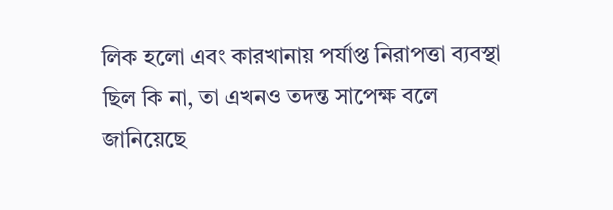লিক হলো এবং কারখানায় পর্যাপ্ত নিরাপত্তা ব্যবস্থা ছিল কি না, তা এখনও তদন্ত সাপেক্ষ বলে জানিয়েছে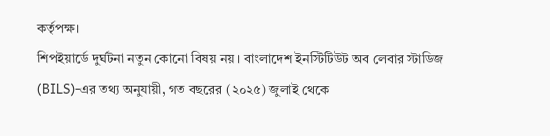কর্তৃপক্ষ।
শিপইয়ার্ডে দুর্ঘটনা নতুন কোনো বিষয় নয়। বাংলাদেশ ইনস্টিটিউট অব লেবার স্টাডিজ (BILS)-এর তথ্য অনুযায়ী, গত বছরের (২০২৫) জুলাই থেকে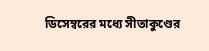ডিসেম্বরের মধ্যে সীতাকুণ্ডের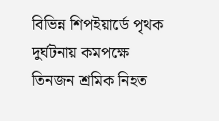বিভিন্ন শিপইয়ার্ডে পৃথক দুর্ঘটনায় কমপক্ষে তিনজন শ্রমিক নিহত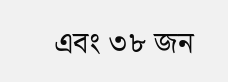এবং ৩৮ জন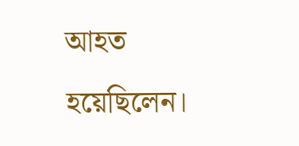আহত হয়েছিলেন।